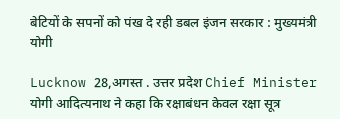बेटियों के सपनों को पंख दे रही डबल इंजन सरकार : मुख्यमंत्री योगी

Lucknow 28,अगस्त . उत्तर प्रदेश Chief Minister योगी आदित्यनाथ ने कहा कि रक्षाबंधन केवल रक्षा सूत्र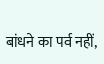बांधने का पर्व नहीं,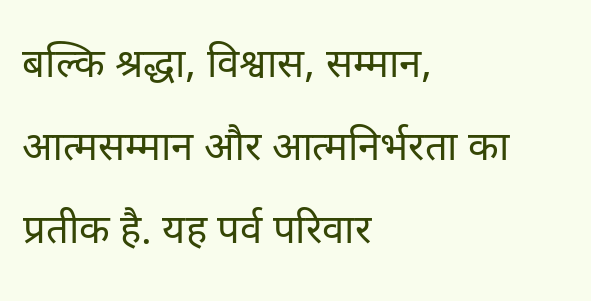बल्कि श्रद्धा, विश्वास, सम्मान, आत्मसम्मान और आत्मनिर्भरता का प्रतीक है. यह पर्व परिवार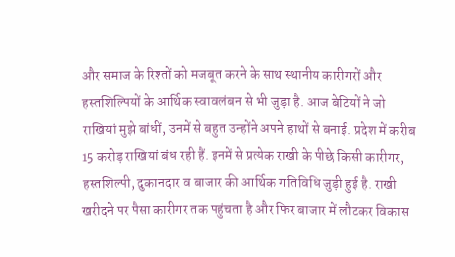और समाज के रिश्तों को मजबूत करने के साथ स्थानीय कारीगरों और हस्तशिल्पियों के आर्थिक स्वावलंबन से भी जुड़ा है. आज बेटियों ने जो राखियां मुझे बांधीं, उनमें से बहुत उन्होंने अपने हाथों से बनाई. प्रदेश में करीब 15 करोड़ राखियां बंध रही हैं. इनमें से प्रत्येक राखी के पीछे किसी कारीगर, हस्तशिल्पी, दुकानदार व बाजार की आर्थिक गतिविधि जुड़ी हुई है. राखी खरीदने पर पैसा कारीगर तक पहुंचता है और फिर बाजार में लौटकर विकास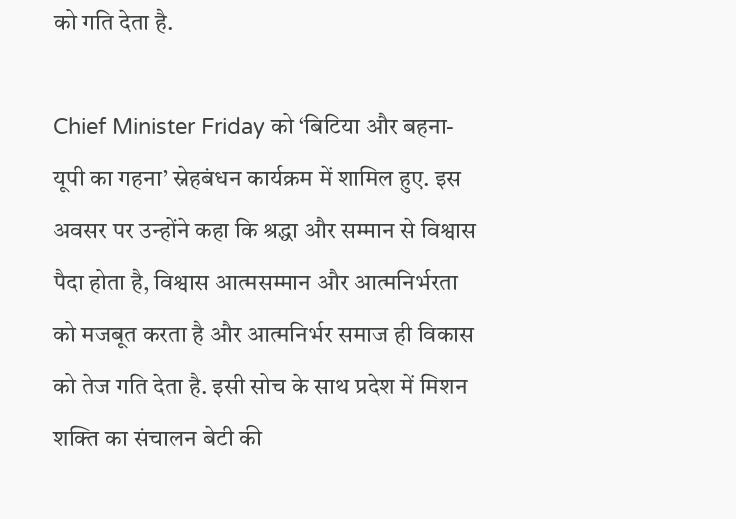को गति देता है.

Chief Minister Friday को ‘बिटिया और बहना-यूपी का गहना’ स्नेहबंधन कार्यक्रम में शामिल हुए. इस अवसर पर उन्होंने कहा कि श्रद्धा और सम्मान से विश्वास पैदा होता है, विश्वास आत्मसम्मान और आत्मनिर्भरता को मजबूत करता है और आत्मनिर्भर समाज ही विकास को तेज गति देता है. इसी सोच के साथ प्रदेश में मिशन शक्ति का संचालन बेटी की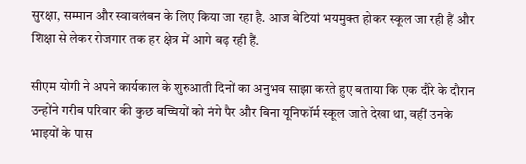सुरक्षा, सम्मान और स्वावलंबन के लिए किया जा रहा है. आज बेटियां भयमुक्त होकर स्कूल जा रही हैं और शिक्षा से लेकर रोजगार तक हर क्षेत्र में आगे बढ़ रही हैं.

सीएम योगी ने अपने कार्यकाल के शुरुआती दिनों का अनुभव साझा करते हुए बताया कि एक दौरे के दौरान उन्होंने गरीब परिवार की कुछ बच्चियों को नंगे पैर और बिना यूनिफॉर्म स्कूल जाते देखा था, वहीं उनके भाइयों के पास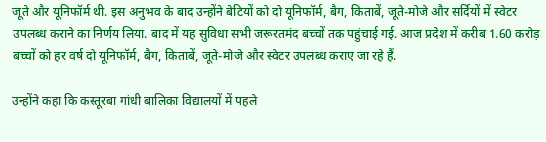जूते और यूनिफॉर्म थी. इस अनुभव के बाद उन्होंने बेटियों को दो यूनिफॉर्म, बैग, किताबें, जूते-मोजे और सर्दियों में स्वेटर उपलब्ध कराने का निर्णय लिया. बाद में यह सुविधा सभी जरूरतमंद बच्चों तक पहुंचाई गई. आज प्रदेश में करीब 1.60 करोड़ बच्चों को हर वर्ष दो यूनिफॉर्म, बैग, किताबें, जूते-मोजे और स्वेटर उपलब्ध कराए जा रहे हैं.

उन्होंने कहा कि कस्तूरबा गांधी बालिका विद्यालयों में पहले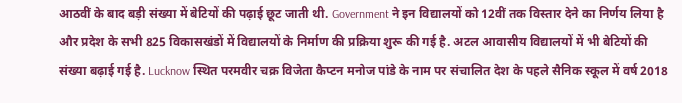आठवीं के बाद बड़ी संख्या में बेटियों की पढ़ाई छूट जाती थी. Government ने इन विद्यालयों को 12वीं तक विस्तार देने का निर्णय लिया है और प्रदेश के सभी 825 विकासखंडों में विद्यालयों के निर्माण की प्रक्रिया शुरू की गई है. अटल आवासीय विद्यालयों में भी बेटियों की संख्या बढ़ाई गई है. Lucknow स्थित परमवीर चक्र विजेता कैप्टन मनोज पांडे के नाम पर संचालित देश के पहले सैनिक स्कूल में वर्ष 2018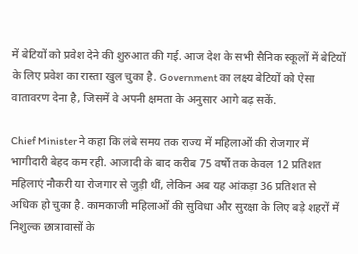में बेटियों को प्रवेश देने की शुरुआत की गई. आज देश के सभी सैनिक स्कूलों में बेटियों के लिए प्रवेश का रास्ता खुल चुका है. Government का लक्ष्य बेटियों को ऐसा वातावरण देना है, जिसमें वे अपनी क्षमता के अनुसार आगे बढ़ सकें.

Chief Minister ने कहा कि लंबे समय तक राज्य में महिलाओं की रोजगार में भागीदारी बेहद कम रही. आजादी के बाद करीब 75 वर्षों तक केवल 12 प्रतिशत महिलाएं नौकरी या रोजगार से जुड़ी थीं, लेकिन अब यह आंकड़ा 36 प्रतिशत से अधिक हो चुका है. कामकाजी महिलाओं की सुविधा और सुरक्षा के लिए बड़े शहरों में निशुल्क छात्रावासों के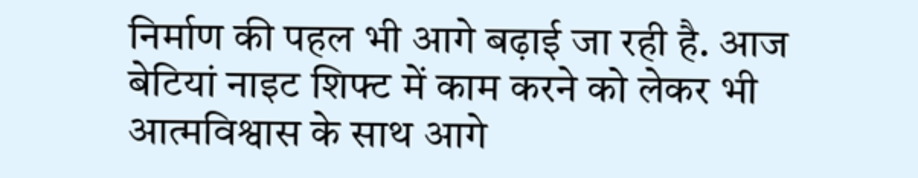निर्माण की पहल भी आगे बढ़ाई जा रही है. आज बेटियां नाइट शिफ्ट में काम करने को लेकर भी आत्मविश्वास के साथ आगे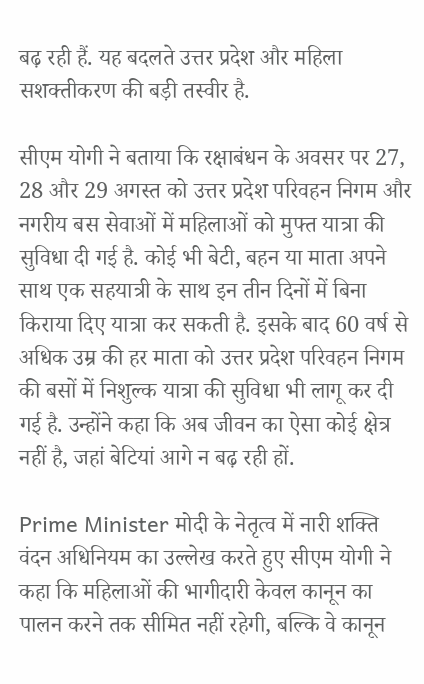बढ़ रही हैं. यह बदलते उत्तर प्रदेश और महिला सशक्तीकरण की बड़ी तस्वीर है.

सीएम योगी ने बताया कि रक्षाबंधन के अवसर पर 27, 28 और 29 अगस्त को उत्तर प्रदेश परिवहन निगम और नगरीय बस सेवाओं में महिलाओं को मुफ्त यात्रा की सुविधा दी गई है. कोई भी बेटी, बहन या माता अपने साथ एक सहयात्री के साथ इन तीन दिनों में बिना किराया दिए यात्रा कर सकती है. इसके बाद 60 वर्ष से अधिक उम्र की हर माता को उत्तर प्रदेश परिवहन निगम की बसों में निशुल्क यात्रा की सुविधा भी लागू कर दी गई है. उन्होंने कहा कि अब जीवन का ऐसा कोई क्षेत्र नहीं है, जहां बेटियां आगे न बढ़ रही हों.

Prime Minister मोदी के नेतृत्व में नारी शक्ति वंदन अधिनियम का उल्लेख करते हुए सीएम योगी ने कहा कि महिलाओं की भागीदारी केवल कानून का पालन करने तक सीमित नहीं रहेगी, बल्कि वे कानून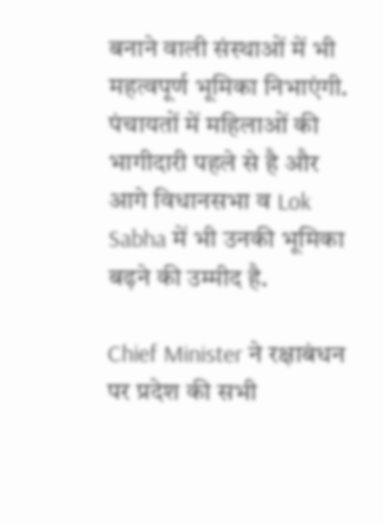बनाने वाली संस्थाओं में भी महत्वपूर्ण भूमिका निभाएंगी. पंचायतों में महिलाओं की भागीदारी पहले से है और आगे विधानसभा व Lok Sabha में भी उनकी भूमिका बढ़ने की उम्मीद है.

Chief Minister ने रक्षाबंधन पर प्रदेश की सभी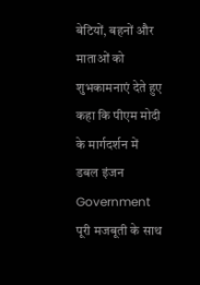बेटियों, बहनों और माताओं को शुभकामनाएं देते हुए कहा कि पीएम मोदी के मार्गदर्शन में डबल इंजन Government पूरी मजबूती के साथ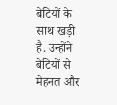बेटियों के साथ खड़ी है. उन्होंने बेटियों से मेहनत और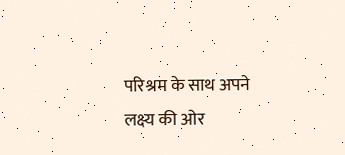परिश्रम के साथ अपने लक्ष्य की ओर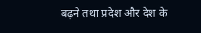बढ़ने तथा प्रदेश और देश के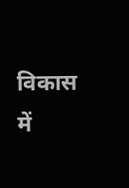विकास में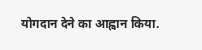योगदान देने का आह्वान किया.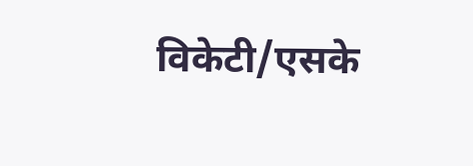विकेटी/एसके